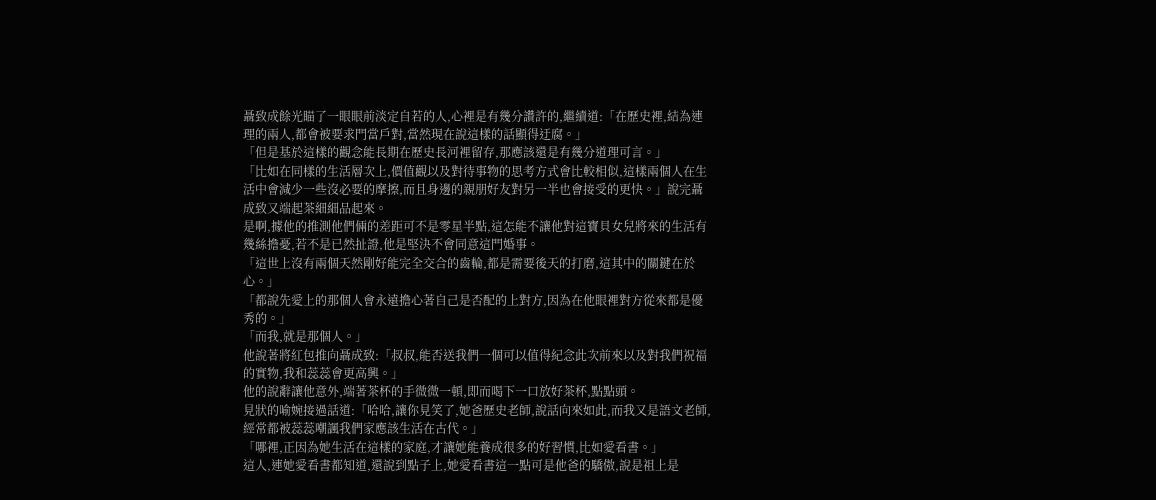聶致成餘光瞄了一眼眼前淡定自若的人,心裡是有幾分讚許的,繼續道:「在歷史裡,結為連理的兩人,都會被要求門當戶對,當然現在說這樣的話顯得迂腐。」
「但是基於這樣的觀念能長期在歷史長河裡留存,那應該還是有幾分道理可言。」
「比如在同樣的生活層次上,價值觀以及對待事物的思考方式會比較相似,這樣兩個人在生活中會減少一些沒必要的摩擦,而且身邊的親朋好友對另一半也會接受的更快。」說完聶成致又端起茶細細品起來。
是啊,據他的推測他們倆的差距可不是零星半點,這怎能不讓他對這寶貝女兒將來的生活有幾絲擔憂,若不是已然扯證,他是堅決不會同意這門婚事。
「這世上沒有兩個天然剛好能完全交合的齒輪,都是需要後天的打磨,這其中的關鍵在於心。」
「都說先愛上的那個人會永遠擔心著自己是否配的上對方,因為在他眼裡對方從來都是優秀的。」
「而我,就是那個人。」
他說著將紅包推向聶成致:「叔叔,能否送我們一個可以值得紀念此次前來以及對我們祝福的實物,我和蕊蕊會更高興。」
他的說辭讓他意外,端著茶杯的手微微一頓,即而喝下一口放好茶杯,點點頭。
見狀的喻婉接過話道:「哈哈,讓你見笑了,她爸歷史老師,說話向來如此,而我又是語文老師,經常都被蕊蕊嘲諷我們家應該生活在古代。」
「哪裡,正因為她生活在這樣的家庭,才讓她能養成很多的好習慣,比如愛看書。」
這人,連她愛看書都知道,還說到點子上,她愛看書這一點可是他爸的驕傲,說是祖上是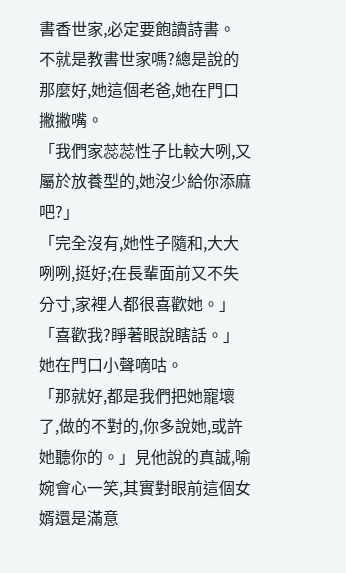書香世家,必定要飽讀詩書。
不就是教書世家嗎?總是說的那麼好,她這個老爸,她在門口撇撇嘴。
「我們家蕊蕊性子比較大咧,又屬於放養型的,她沒少給你添麻吧?」
「完全沒有,她性子隨和,大大咧咧,挺好;在長輩面前又不失分寸,家裡人都很喜歡她。」
「喜歡我?睜著眼說瞎話。」她在門口小聲嘀咕。
「那就好,都是我們把她寵壞了,做的不對的,你多說她,或許她聽你的。」見他說的真誠,喻婉會心一笑,其實對眼前這個女婿還是滿意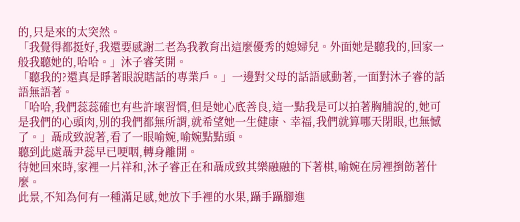的,只是來的太突然。
「我覺得都挺好,我還要感謝二老為我教育出這麼優秀的媳婦兒。外面她是聽我的,回家一般我聽她的,哈哈。」沐子睿笑開。
「聽我的?還真是睜著眼說瞎話的專業戶。」一邊對父母的話語感動著,一面對沐子睿的話語無語著。
「哈哈,我們蕊蕊確也有些許壞習慣,但是她心底善良,這一點我是可以拍著胸脯說的,她可是我們的心頭肉,別的我們都無所謂,就希望她一生健康、幸福,我們就算哪天閉眼,也無憾了。」聶成致說著,看了一眼喻婉,喻婉點點頭。
聽到此處聶尹蕊早已哽咽,轉身離開。
待她回來時,家裡一片祥和,沐子睿正在和聶成致其樂融融的下著棋,喻婉在房裡捯飭著什麼。
此景,不知為何有一種滿足感,她放下手裡的水果,躡手躡腳進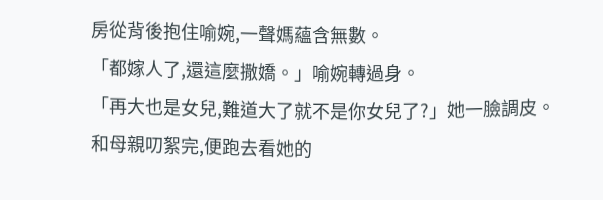房從背後抱住喻婉,一聲媽蘊含無數。
「都嫁人了,還這麼撒嬌。」喻婉轉過身。
「再大也是女兒,難道大了就不是你女兒了?」她一臉調皮。
和母親叨絮完,便跑去看她的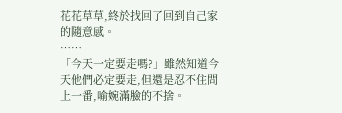花花草草,終於找回了回到自己家的隨意感。
……
「今天一定要走嗎?」雖然知道今天他們必定要走,但還是忍不住問上一番,喻婉滿臉的不捨。